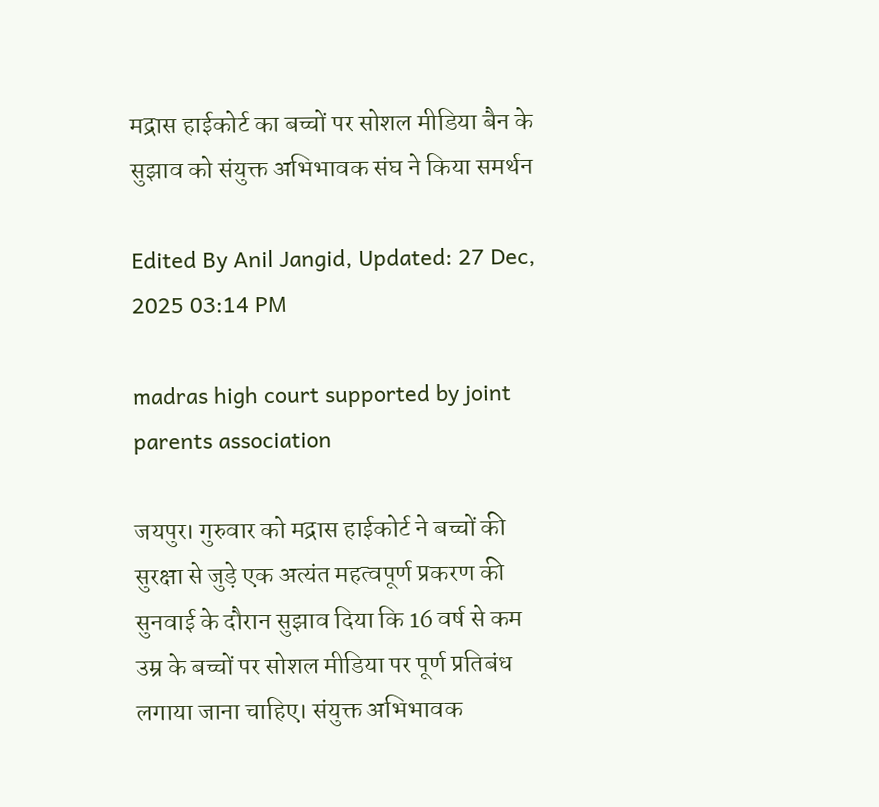मद्रास हाईकोर्ट का बच्चों पर सोशल मीडिया बैन के सुझाव को संयुक्त अभिभावक संघ ने किया समर्थन

Edited By Anil Jangid, Updated: 27 Dec, 2025 03:14 PM

madras high court supported by joint parents association

जयपुर। गुरुवार को मद्रास हाईकोर्ट ने बच्चों की सुरक्षा से जुड़े एक अत्यंत महत्वपूर्ण प्रकरण की सुनवाई के दौरान सुझाव दिया कि 16 वर्ष से कम उम्र के बच्चों पर सोशल मीडिया पर पूर्ण प्रतिबंध लगाया जाना चाहिए। संयुक्त अभिभावक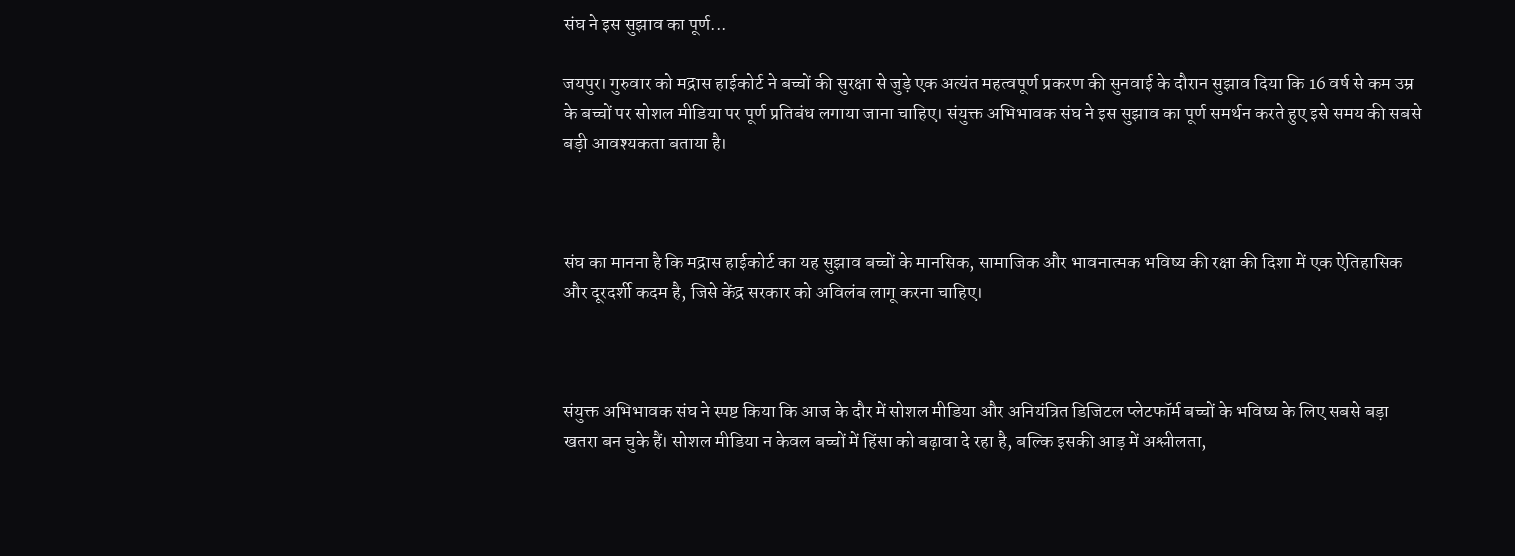संघ ने इस सुझाव का पूर्ण...

जयपुर। गुरुवार को मद्रास हाईकोर्ट ने बच्चों की सुरक्षा से जुड़े एक अत्यंत महत्वपूर्ण प्रकरण की सुनवाई के दौरान सुझाव दिया कि 16 वर्ष से कम उम्र के बच्चों पर सोशल मीडिया पर पूर्ण प्रतिबंध लगाया जाना चाहिए। संयुक्त अभिभावक संघ ने इस सुझाव का पूर्ण समर्थन करते हुए इसे समय की सबसे बड़ी आवश्यकता बताया है।



संघ का मानना है कि मद्रास हाईकोर्ट का यह सुझाव बच्चों के मानसिक, सामाजिक और भावनात्मक भविष्य की रक्षा की दिशा में एक ऐतिहासिक और दूरदर्शी कदम है, जिसे केंद्र सरकार को अविलंब लागू करना चाहिए।



संयुक्त अभिभावक संघ ने स्पष्ट किया कि आज के दौर में सोशल मीडिया और अनियंत्रित डिजिटल प्लेटफॉर्म बच्चों के भविष्य के लिए सबसे बड़ा खतरा बन चुके हैं। सोशल मीडिया न केवल बच्चों में हिंसा को बढ़ावा दे रहा है, बल्कि इसकी आड़ में अश्लीलता,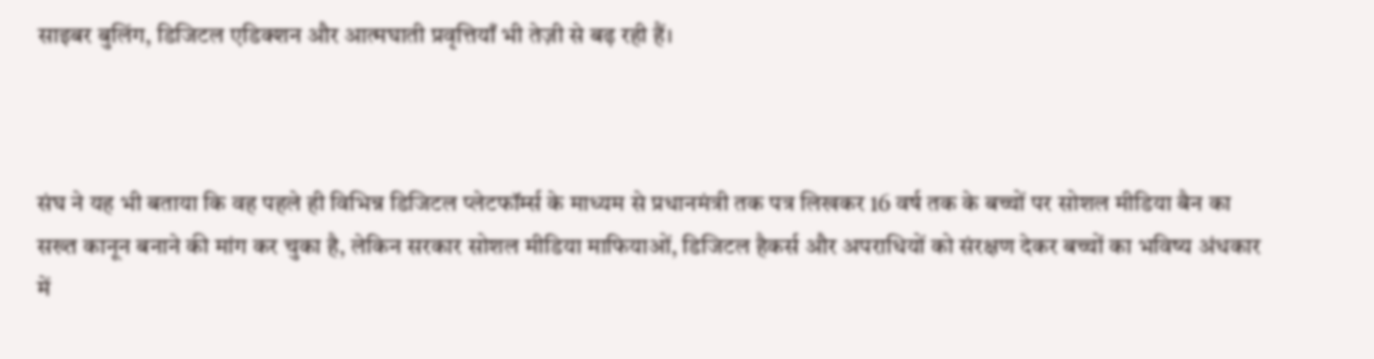साइबर बुलिंग, डिजिटल एडिक्शन और आत्मघाती प्रवृत्तियाँ भी तेज़ी से बढ़ रही हैं।



संघ ने यह भी बताया कि वह पहले ही विभिन्न डिजिटल प्लेटफॉर्म्स के माध्यम से प्रधानमंत्री तक पत्र लिखकर 16 वर्ष तक के बच्चों पर सोशल मीडिया बैन का सख्त कानून बनाने की मांग कर चुका है, लेकिन सरकार सोशल मीडिया माफियाओं, डिजिटल हैकर्स और अपराधियों को संरक्षण देकर बच्चों का भविष्य अंधकार में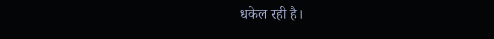धकेल रही है।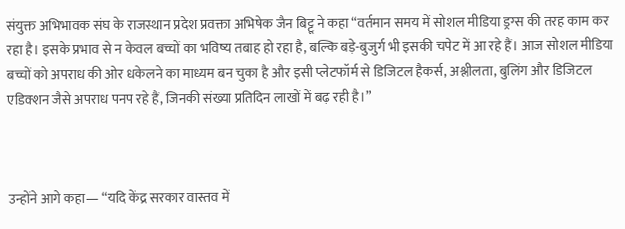संयुक्त अभिभावक संघ के राजस्थान प्रदेश प्रवक्ता अभिषेक जैन बिट्टू ने कहा “वर्तमान समय में सोशल मीडिया ड्रग्स की तरह काम कर रहा है। इसके प्रभाव से न केवल बच्चों का भविष्य तबाह हो रहा है, बल्कि बड़े-बुजुर्ग भी इसकी चपेट में आ रहे हैं। आज सोशल मीडिया बच्चों को अपराध की ओर धकेलने का माध्यम बन चुका है और इसी प्लेटफॉर्म से डिजिटल हैकर्स, अश्लीलता, बुलिंग और डिजिटल एडिक्शन जैसे अपराध पनप रहे हैं, जिनकी संख्या प्रतिदिन लाखों में बढ़ रही है।”



उन्होंने आगे कहा— “यदि केंद्र सरकार वास्तव में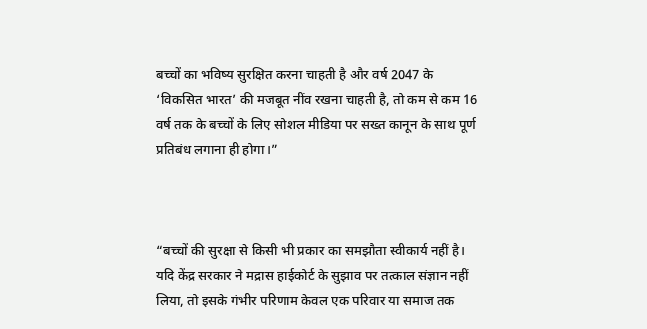बच्चों का भविष्य सुरक्षित करना चाहती है और वर्ष 2047 के ‘विकसित भारत’ की मजबूत नींव रखना चाहती है, तो कम से कम 16 वर्ष तक के बच्चों के लिए सोशल मीडिया पर सख्त कानून के साथ पूर्ण प्रतिबंध लगाना ही होगा।”



“बच्चों की सुरक्षा से किसी भी प्रकार का समझौता स्वीकार्य नहीं है। यदि केंद्र सरकार ने मद्रास हाईकोर्ट के सुझाव पर तत्काल संज्ञान नहीं लिया, तो इसके गंभीर परिणाम केवल एक परिवार या समाज तक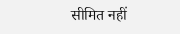सीमित नहीं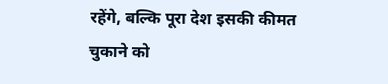रहेंगे, बल्कि पूरा देश इसकी कीमत चुकाने को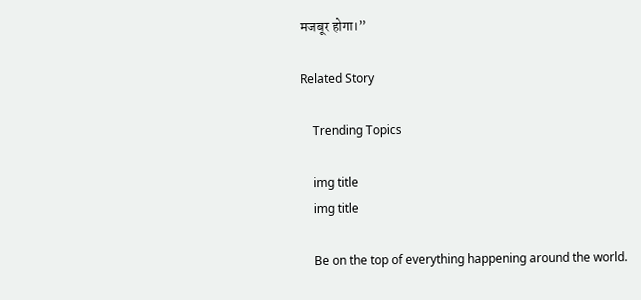मजबूर होगा।”

Related Story

    Trending Topics

    img title
    img title

    Be on the top of everything happening around the world.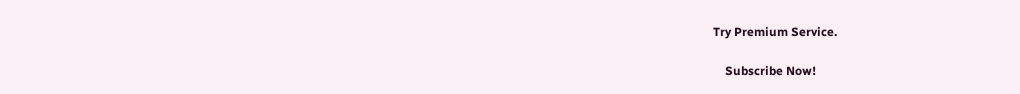Try Premium Service.

    Subscribe Now!